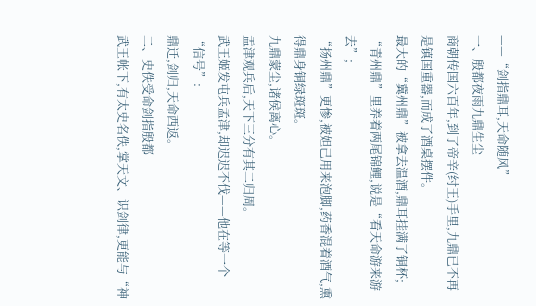——“剑指鼎耳,天命随风”
一、殷都夜雨九鼎生尘
商朝传国六百年,到了帝辛(纣王)手里,九鼎已不再是镇国重器,而成了酒桌摆件。
最大的“冀州鼎”被拿去温酒,鼎耳挂满了铜杯;
“青州鼎”里养着两尾锦鲤,说是“看天命游来游去”;
“扬州鼎”更惨,被妲己用来泡脚,药香混着酒气,熏得鼎身铜绿斑斑。
九鼎蒙尘,诸侯离心。
盂津观兵后,天下三分有其二归周。
武王姬发屯兵孟津,却迟迟不伐——他在等一个“信号”:
鼎迁,剑归,天命西返。
二、史佚受命剑指殷都
武王帐下,有太史名佚,掌天文、识剑律,更能与“神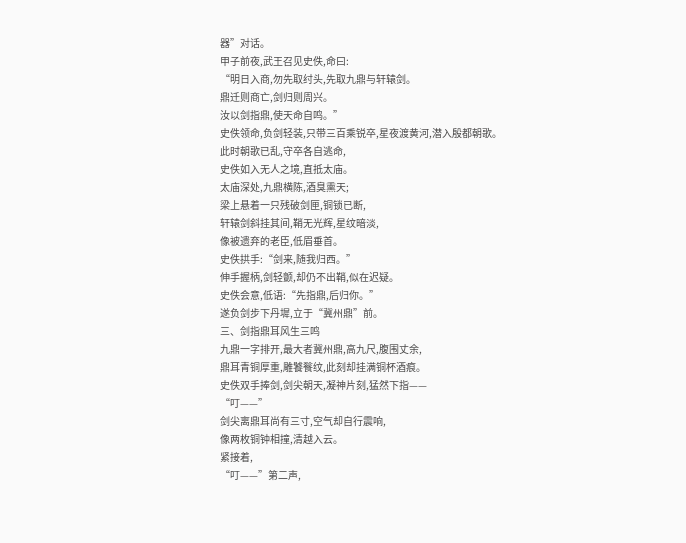器”对话。
甲子前夜,武王召见史佚,命曰:
“明日入商,勿先取纣头,先取九鼎与轩辕剑。
鼎迁则商亡,剑归则周兴。
汝以剑指鼎,使天命自鸣。”
史佚领命,负剑轻装,只带三百乘锐卒,星夜渡黄河,潜入殷都朝歌。
此时朝歌已乱,守卒各自逃命,
史佚如入无人之境,直抵太庙。
太庙深处,九鼎横陈,酒臭熏天;
梁上悬着一只残破剑匣,铜锁已断,
轩辕剑斜挂其间,鞘无光辉,星纹暗淡,
像被遗弃的老臣,低眉垂首。
史佚拱手:“剑来,随我归西。”
伸手握柄,剑轻颤,却仍不出鞘,似在迟疑。
史佚会意,低语:“先指鼎,后归你。”
遂负剑步下丹墀,立于“冀州鼎”前。
三、剑指鼎耳风生三鸣
九鼎一字排开,最大者冀州鼎,高九尺,腹围丈余,
鼎耳青铜厚重,雕饕餮纹,此刻却挂满铜杯酒痕。
史佚双手捧剑,剑尖朝天,凝神片刻,猛然下指——
“叮——”
剑尖离鼎耳尚有三寸,空气却自行震响,
像两枚铜钟相撞,清越入云。
紧接着,
“叮——”第二声,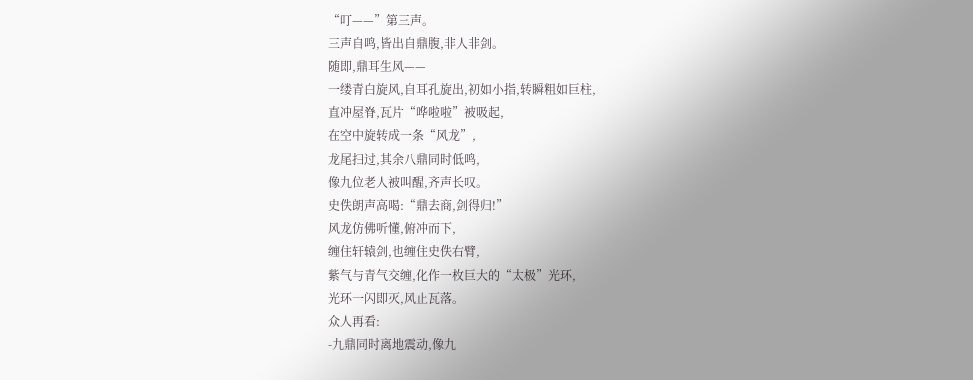“叮——”第三声。
三声自鸣,皆出自鼎腹,非人非剑。
随即,鼎耳生风——
一缕青白旋风,自耳孔旋出,初如小指,转瞬粗如巨柱,
直冲屋脊,瓦片“哗啦啦”被吸起,
在空中旋转成一条“风龙”,
龙尾扫过,其余八鼎同时低鸣,
像九位老人被叫醒,齐声长叹。
史佚朗声高喝:“鼎去商,剑得归!”
风龙仿佛听懂,俯冲而下,
缠住轩辕剑,也缠住史佚右臂,
紫气与青气交缠,化作一枚巨大的“太极”光环,
光环一闪即灭,风止瓦落。
众人再看:
-九鼎同时离地震动,像九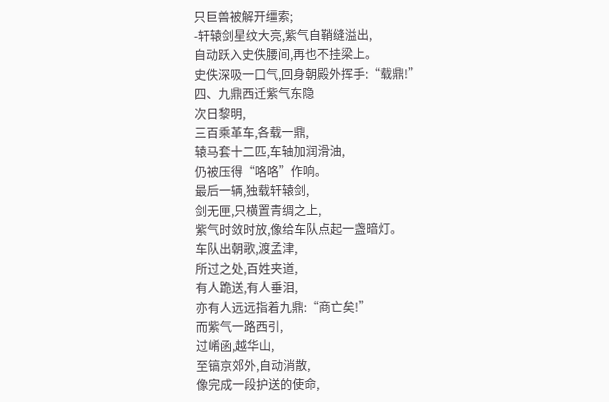只巨兽被解开缰索;
-轩辕剑星纹大亮,紫气自鞘缝溢出,
自动跃入史佚腰间,再也不挂梁上。
史佚深吸一口气,回身朝殿外挥手:“载鼎!”
四、九鼎西迁紫气东隐
次日黎明,
三百乘革车,各载一鼎,
辕马套十二匹,车轴加润滑油,
仍被压得“咯咯”作响。
最后一辆,独载轩辕剑,
剑无匣,只横置青绸之上,
紫气时敛时放,像给车队点起一盏暗灯。
车队出朝歌,渡孟津,
所过之处,百姓夹道,
有人跪送,有人垂泪,
亦有人远远指着九鼎:“商亡矣!”
而紫气一路西引,
过崤函,越华山,
至镐京郊外,自动消散,
像完成一段护送的使命,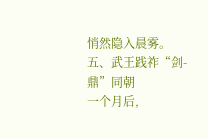悄然隐入晨雾。
五、武王践祚“剑-鼎”同朝
一个月后,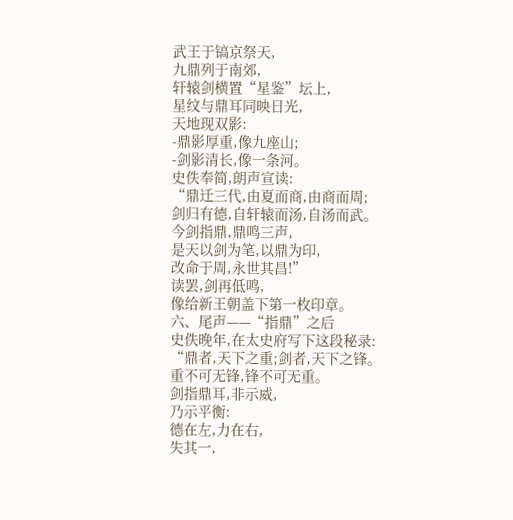武王于镐京祭天,
九鼎列于南郊,
轩辕剑横置“星鉴”坛上,
星纹与鼎耳同映日光,
天地现双影:
-鼎影厚重,像九座山;
-剑影清长,像一条河。
史佚奉简,朗声宣读:
“鼎迁三代,由夏而商,由商而周;
剑归有德,自轩辕而汤,自汤而武。
今剑指鼎,鼎鸣三声,
是天以剑为笔,以鼎为印,
改命于周,永世其昌!”
读罢,剑再低鸣,
像给新王朝盖下第一枚印章。
六、尾声——“指鼎”之后
史佚晚年,在太史府写下这段秘录:
“鼎者,天下之重;剑者,天下之锋。
重不可无锋,锋不可无重。
剑指鼎耳,非示威,
乃示平衡:
德在左,力在右,
失其一,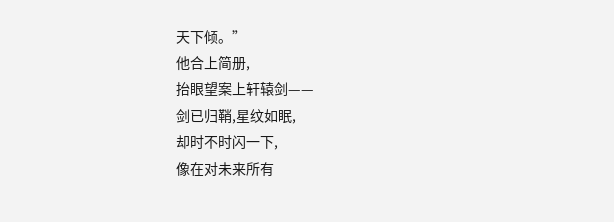天下倾。”
他合上简册,
抬眼望案上轩辕剑——
剑已归鞘,星纹如眠,
却时不时闪一下,
像在对未来所有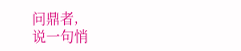问鼎者,
说一句悄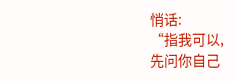悄话:
“指我可以,
先问你自己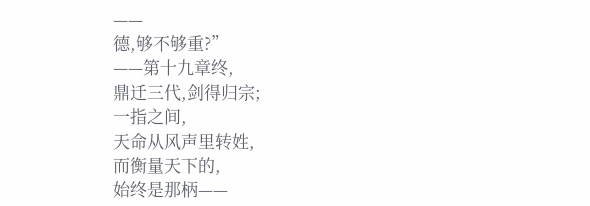——
德,够不够重?”
——第十九章终,
鼎迁三代,剑得归宗;
一指之间,
天命从风声里转姓,
而衡量天下的,
始终是那柄——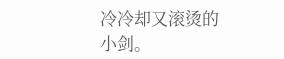冷冷却又滚烫的
小剑。